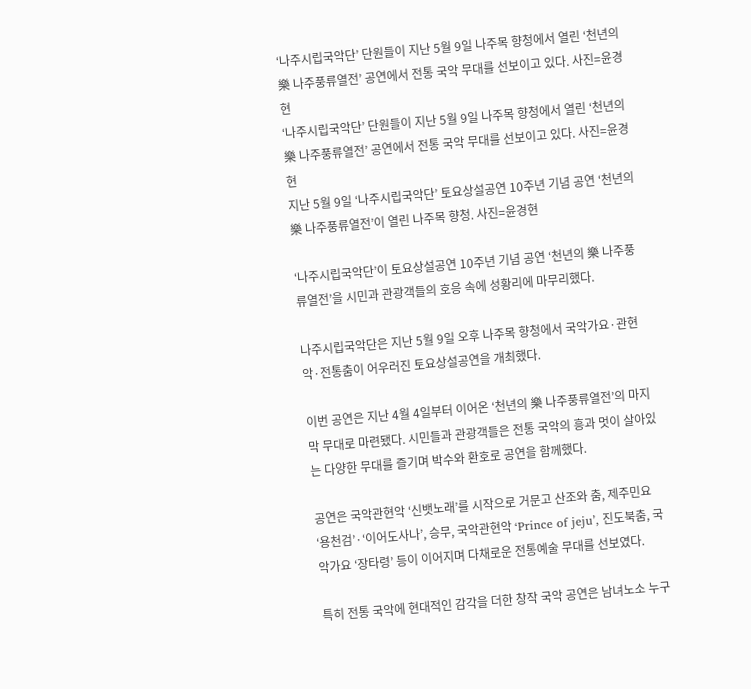‘나주시립국악단’ 단원들이 지난 5월 9일 나주목 향청에서 열린 ‘천년의 樂 나주풍류열전’ 공연에서 전통 국악 무대를 선보이고 있다. 사진=윤경현
‘나주시립국악단’ 단원들이 지난 5월 9일 나주목 향청에서 열린 ‘천년의 樂 나주풍류열전’ 공연에서 전통 국악 무대를 선보이고 있다. 사진=윤경현
지난 5월 9일 ‘나주시립국악단’ 토요상설공연 10주년 기념 공연 ‘천년의 樂 나주풍류열전’이 열린 나주목 향청. 사진=윤경현

‘나주시립국악단’이 토요상설공연 10주년 기념 공연 ‘천년의 樂 나주풍류열전’을 시민과 관광객들의 호응 속에 성황리에 마무리했다.

나주시립국악단은 지난 5월 9일 오후 나주목 향청에서 국악가요·관현악·전통춤이 어우러진 토요상설공연을 개최했다.

이번 공연은 지난 4월 4일부터 이어온 ‘천년의 樂 나주풍류열전’의 마지막 무대로 마련됐다. 시민들과 관광객들은 전통 국악의 흥과 멋이 살아있는 다양한 무대를 즐기며 박수와 환호로 공연을 함께했다.

공연은 국악관현악 ‘신뱃노래’를 시작으로 거문고 산조와 춤, 제주민요 ‘용천검’·‘이어도사나’, 승무, 국악관현악 ‘Prince of jeju’, 진도북춤, 국악가요 ‘장타령’ 등이 이어지며 다채로운 전통예술 무대를 선보였다.

특히 전통 국악에 현대적인 감각을 더한 창작 국악 공연은 남녀노소 누구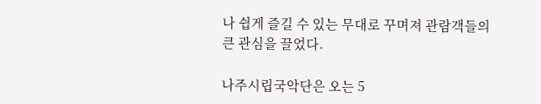나 쉽게 즐길 수 있는 무대로 꾸며져 관람객들의 큰 관심을 끌었다.

나주시립국악단은 오는 5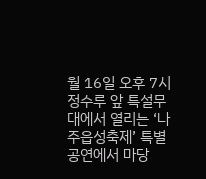월 16일 오후 7시 정수루 앞 특설무대에서 열리는 ‘나주읍성축제’ 특별공연에서 마당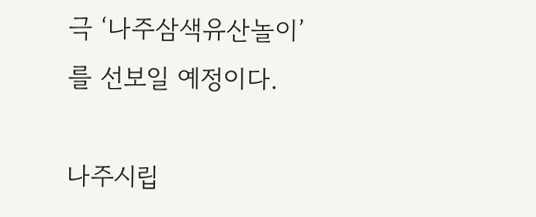극 ‘나주삼색유산놀이’를 선보일 예정이다.

나주시립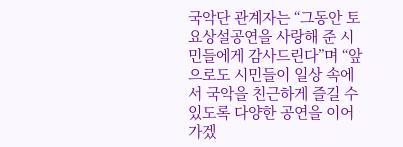국악단 관계자는 “그동안 토요상설공연을 사랑해 준 시민들에게 감사드린다”며 “앞으로도 시민들이 일상 속에서 국악을 친근하게 즐길 수 있도록 다양한 공연을 이어가겠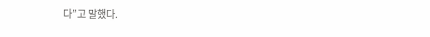다”고 말했다.